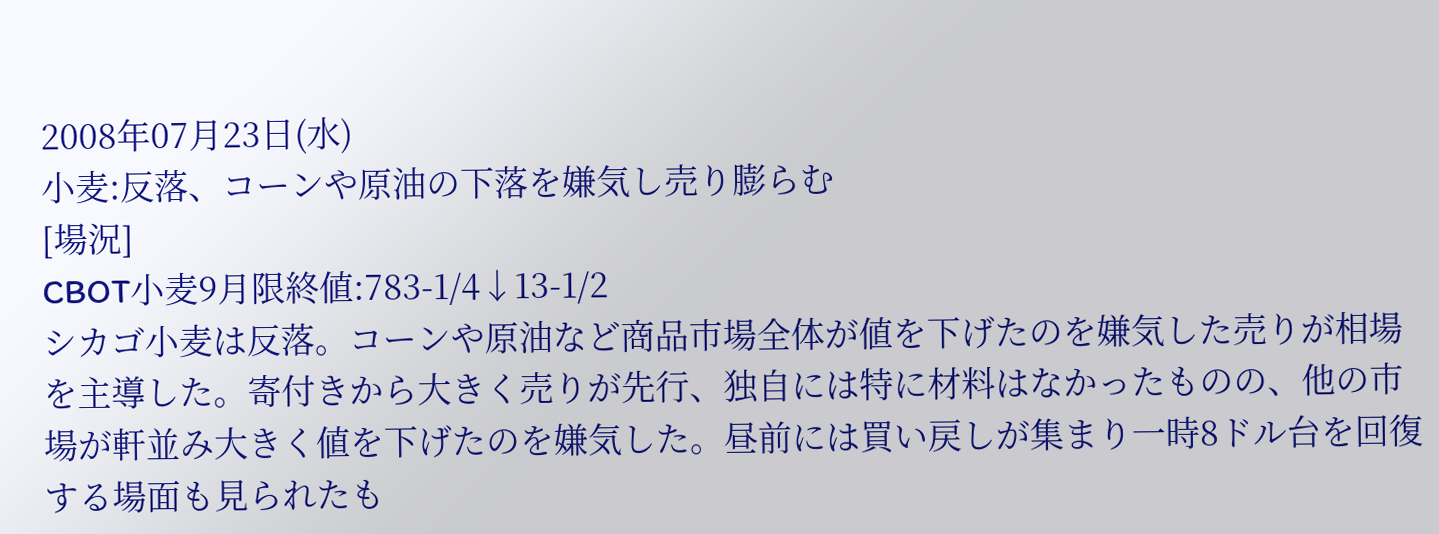2008年07月23日(水)
小麦:反落、コーンや原油の下落を嫌気し売り膨らむ
[場況]
CBOT小麦9月限終値:783-1/4↓13-1/2
シカゴ小麦は反落。コーンや原油など商品市場全体が値を下げたのを嫌気した売りが相場を主導した。寄付きから大きく売りが先行、独自には特に材料はなかったものの、他の市場が軒並み大きく値を下げたのを嫌気した。昼前には買い戻しが集まり一時8ドル台を回復する場面も見られたも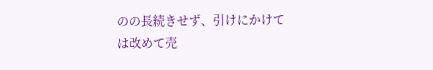のの長続きせず、引けにかけては改めて売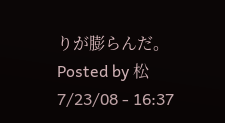りが膨らんだ。
Posted by 松 7/23/08 - 16:37